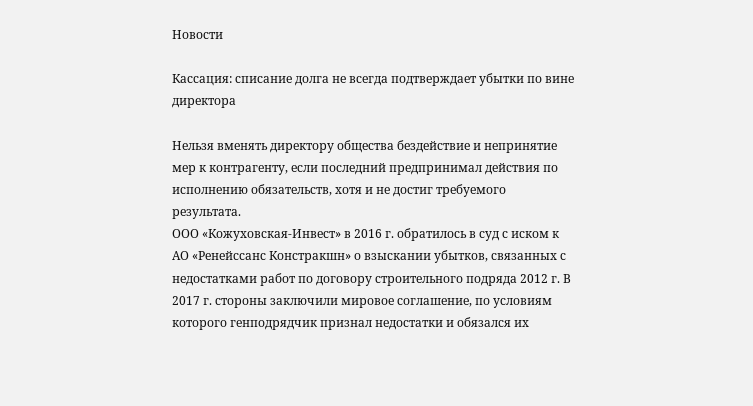Новости

Кассация: списание долга не всегда подтверждает убытки по вине директора

Нельзя вменять директору общества бездействие и непринятие мер к контрагенту, если последний предпринимал действия по исполнению обязательств, хотя и не достиг требуемого результата.
ООО «Кожуховская-Инвест» в 2016 г. обратилось в суд с иском к АО «Ренейссанс Констракшн» о взыскании убытков, связанных с недостатками работ по договору строительного подряда 2012 г. В 2017 г. стороны заключили мировое соглашение, по условиям которого генподрядчик признал недостатки и обязался их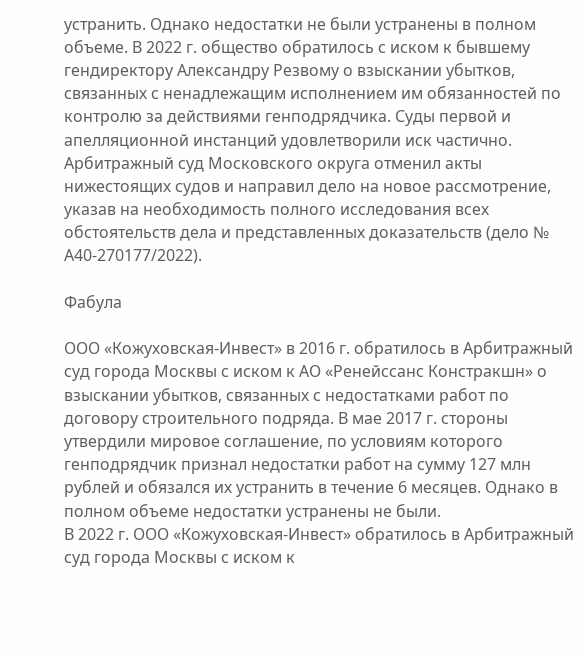устранить. Однако недостатки не были устранены в полном объеме. В 2022 г. общество обратилось с иском к бывшему гендиректору Александру Резвому о взыскании убытков, связанных с ненадлежащим исполнением им обязанностей по контролю за действиями генподрядчика. Суды первой и апелляционной инстанций удовлетворили иск частично. Арбитражный суд Московского округа отменил акты нижестоящих судов и направил дело на новое рассмотрение, указав на необходимость полного исследования всех обстоятельств дела и представленных доказательств (дело № А40-270177/2022).

Фабула

ООО «Кожуховская-Инвест» в 2016 г. обратилось в Арбитражный суд города Москвы с иском к АО «Ренейссанс Констракшн» о взыскании убытков, связанных с недостатками работ по договору строительного подряда. В мае 2017 г. стороны утвердили мировое соглашение, по условиям которого генподрядчик признал недостатки работ на сумму 127 млн рублей и обязался их устранить в течение 6 месяцев. Однако в полном объеме недостатки устранены не были.
В 2022 г. ООО «Кожуховская-Инвест» обратилось в Арбитражный суд города Москвы с иском к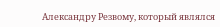Александру Резвому, который являлся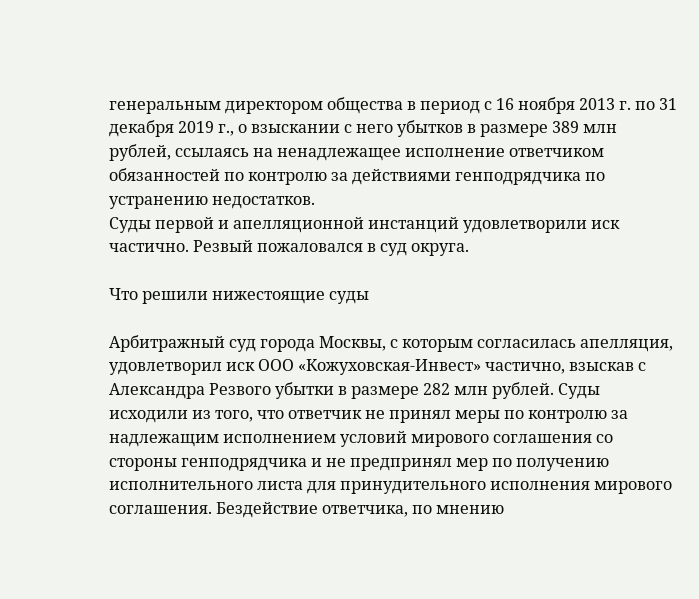генеральным директором общества в период с 16 ноября 2013 г. по 31 декабря 2019 г., о взыскании с него убытков в размере 389 млн рублей, ссылаясь на ненадлежащее исполнение ответчиком обязанностей по контролю за действиями генподрядчика по устранению недостатков.
Суды первой и апелляционной инстанций удовлетворили иск частично. Резвый пожаловался в суд округа.

Что решили нижестоящие суды

Арбитражный суд города Москвы, с которым согласилась апелляция, удовлетворил иск ООО «Кожуховская-Инвест» частично, взыскав с Александра Резвого убытки в размере 282 млн рублей. Суды исходили из того, что ответчик не принял меры по контролю за надлежащим исполнением условий мирового соглашения со стороны генподрядчика и не предпринял мер по получению исполнительного листа для принудительного исполнения мирового соглашения. Бездействие ответчика, по мнению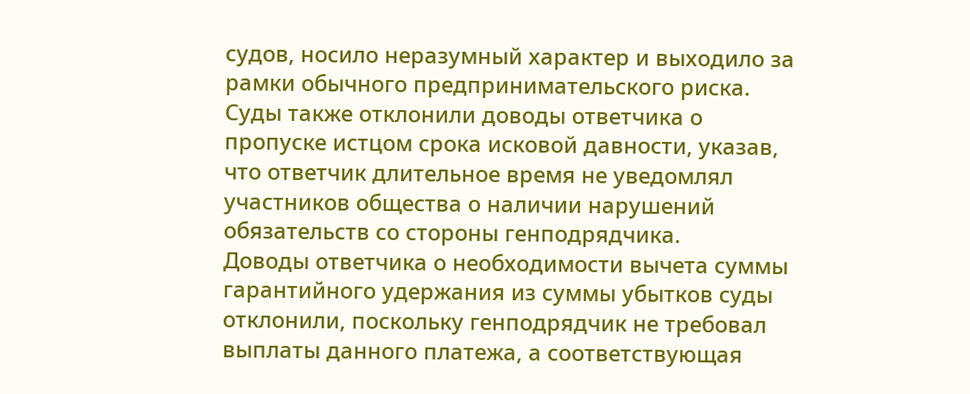судов, носило неразумный характер и выходило за рамки обычного предпринимательского риска.
Суды также отклонили доводы ответчика о пропуске истцом срока исковой давности, указав, что ответчик длительное время не уведомлял участников общества о наличии нарушений обязательств со стороны генподрядчика.
Доводы ответчика о необходимости вычета суммы гарантийного удержания из суммы убытков суды отклонили, поскольку генподрядчик не требовал выплаты данного платежа, а соответствующая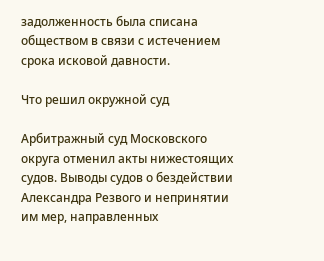задолженность была списана обществом в связи с истечением срока исковой давности.

Что решил окружной суд

Арбитражный суд Московского округа отменил акты нижестоящих судов. Выводы судов о бездействии Александра Резвого и непринятии им мер, направленных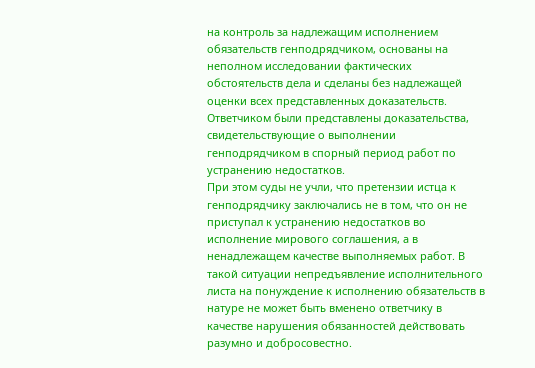на контроль за надлежащим исполнением обязательств генподрядчиком, основаны на неполном исследовании фактических обстоятельств дела и сделаны без надлежащей оценки всех представленных доказательств. Ответчиком были представлены доказательства, свидетельствующие о выполнении генподрядчиком в спорный период работ по устранению недостатков.
При этом суды не учли, что претензии истца к генподрядчику заключались не в том, что он не приступал к устранению недостатков во исполнение мирового соглашения, а в ненадлежащем качестве выполняемых работ. В такой ситуации непредъявление исполнительного листа на понуждение к исполнению обязательств в натуре не может быть вменено ответчику в качестве нарушения обязанностей действовать разумно и добросовестно.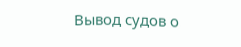Вывод судов о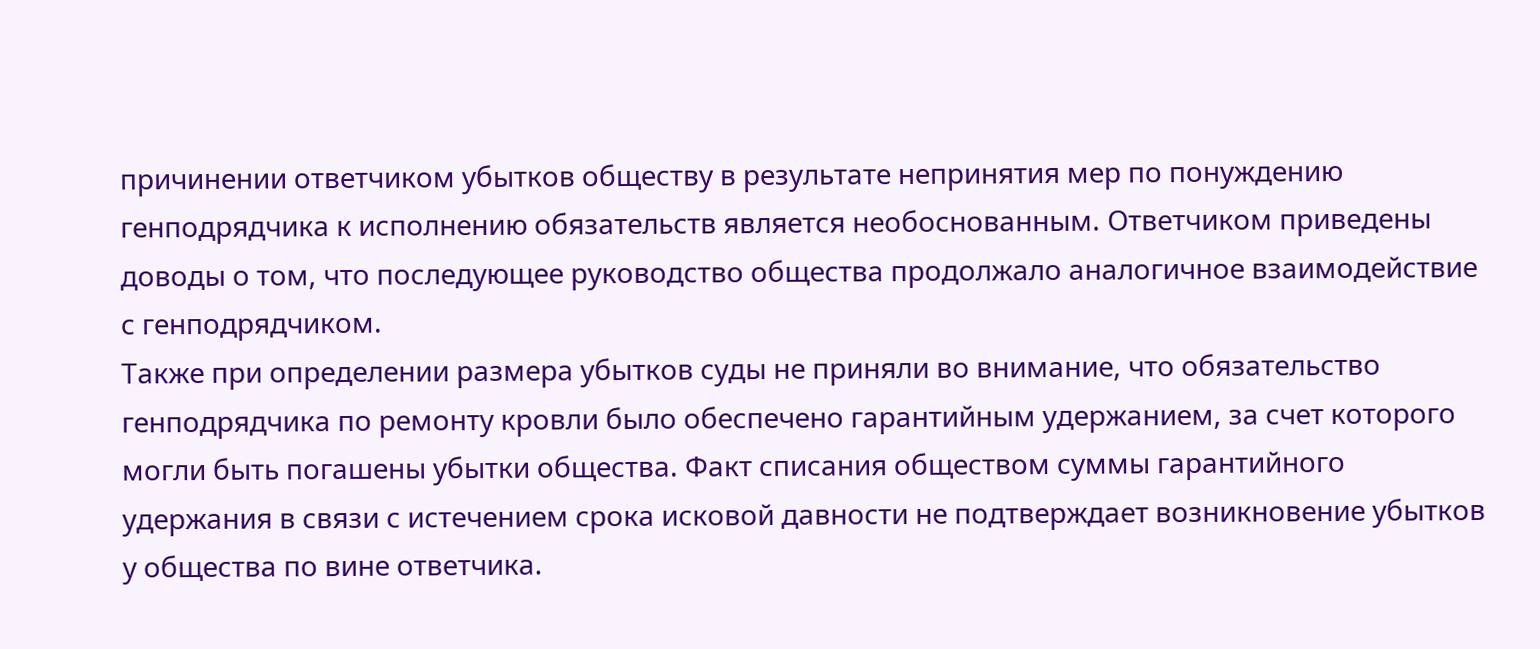причинении ответчиком убытков обществу в результате непринятия мер по понуждению генподрядчика к исполнению обязательств является необоснованным. Ответчиком приведены доводы о том, что последующее руководство общества продолжало аналогичное взаимодействие с генподрядчиком.
Также при определении размера убытков суды не приняли во внимание, что обязательство генподрядчика по ремонту кровли было обеспечено гарантийным удержанием, за счет которого могли быть погашены убытки общества. Факт списания обществом суммы гарантийного удержания в связи с истечением срока исковой давности не подтверждает возникновение убытков у общества по вине ответчика.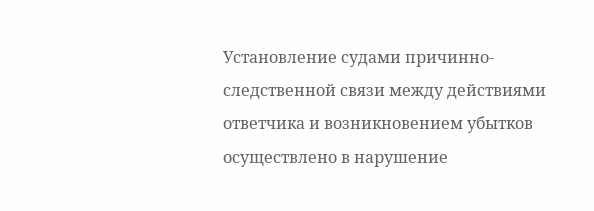Установление судами причинно-следственной связи между действиями ответчика и возникновением убытков осуществлено в нарушение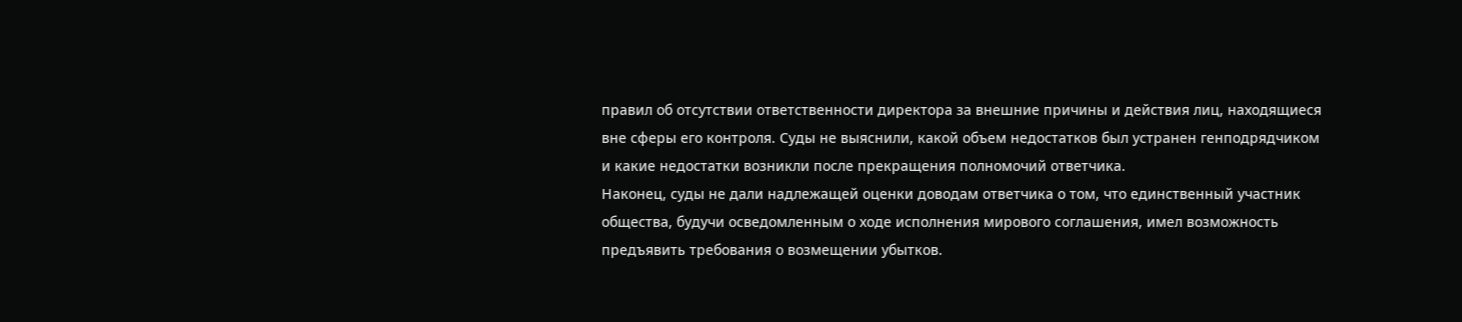правил об отсутствии ответственности директора за внешние причины и действия лиц, находящиеся вне сферы его контроля. Суды не выяснили, какой объем недостатков был устранен генподрядчиком и какие недостатки возникли после прекращения полномочий ответчика.
Наконец, суды не дали надлежащей оценки доводам ответчика о том, что единственный участник общества, будучи осведомленным о ходе исполнения мирового соглашения, имел возможность предъявить требования о возмещении убытков.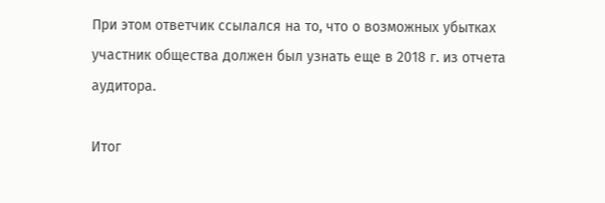При этом ответчик ссылался на то, что о возможных убытках участник общества должен был узнать еще в 2018 г. из отчета аудитора.

Итог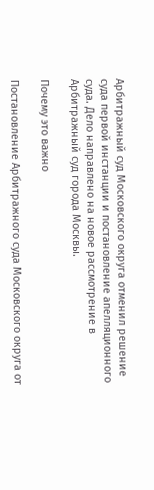Арбитражный суд Московского округа отменил решение суда первой инстанции и постановление апелляционного суда. Дело направлено на новое рассмотрение в Арбитражный суд города Москвы.

Почему это важно

Постановление Арбитражного суда Московского округа от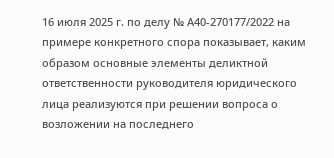16 июля 2025 г. по делу № А40-270177/2022 на примере конкретного спора показывает, каким образом основные элементы деликтной ответственности руководителя юридического лица реализуются при решении вопроса о возложении на последнего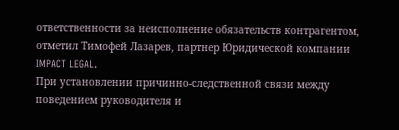ответственности за неисполнение обязательств контрагентом, отметил Тимофей Лазарев, партнер Юридической компании IMPACT LEGAL.
При установлении причинно-следственной связи между поведением руководителя и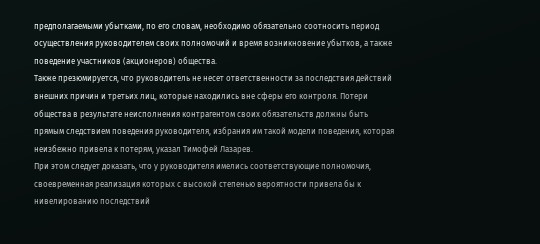предполагаемыми убытками, по его словам, необходимо обязательно соотносить период осуществления руководителем своих полномочий и время возникновение убытков, а также поведение участников (акционеров) общества.
Также презюмируется, что руководитель не несет ответственности за последствия действий внешних причин и третьих лиц, которые находились вне сферы его контроля. Потери общества в результате неисполнения контрагентом своих обязательств должны быть прямым следствием поведения руководителя, избрания им такой модели поведения, которая неизбежно привела к потерям, указал Тимофей Лазарев.
При этом следует доказать, что у руководителя имелись соответствующие полномочия, своевременная реализация которых с высокой степенью вероятности привела бы к нивелированию последствий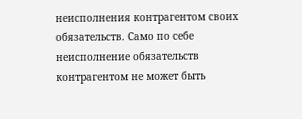неисполнения контрагентом своих обязательств. Само по себе неисполнение обязательств контрагентом не может быть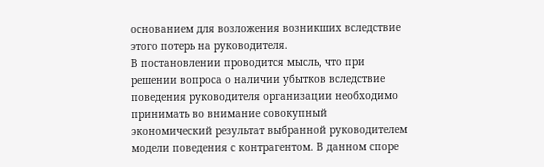основанием для возложения возникших вследствие этого потерь на руководителя.
В постановлении проводится мысль, что при решении вопроса о наличии убытков вследствие поведения руководителя организации необходимо принимать во внимание совокупный экономический результат выбранной руководителем модели поведения с контрагентом. В данном споре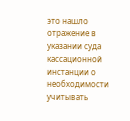это нашло отражение в указании суда кассационной инстанции о необходимости учитывать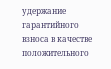удержание гарантийного взноса в качестве положительного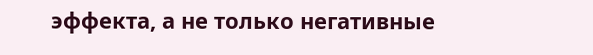эффекта, а не только негативные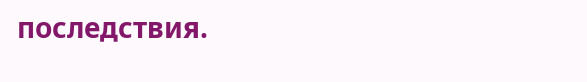последствия.